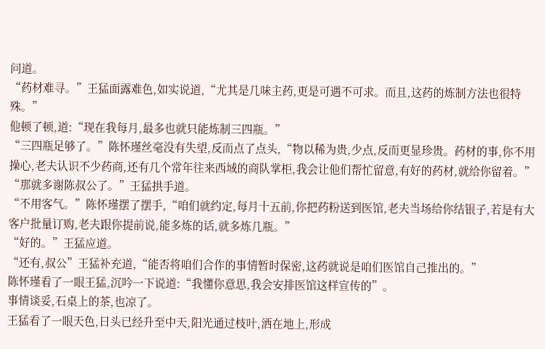问道。
“药材难寻。”王猛面露难色,如实说道,“尤其是几味主药,更是可遇不可求。而且,这药的炼制方法也很特殊。”
他顿了顿,道:“现在我每月,最多也就只能炼制三四瓶。”
“三四瓶足够了。”陈怀瑾丝毫没有失望,反而点了点头,“物以稀为贵,少点,反而更显珍贵。药材的事,你不用操心,老夫认识不少药商,还有几个常年往来西域的商队掌柜,我会让他们帮忙留意,有好的药材,就给你留着。”
“那就多谢陈叔公了。”王猛拱手道。
“不用客气。”陈怀瑾摆了摆手,“咱们就约定,每月十五前,你把药粉送到医馆,老夫当场给你结银子,若是有大客户批量订购,老夫跟你提前说,能多炼的话,就多炼几瓶。”
“好的。”王猛应道。
“还有,叔公”王猛补充道,“能否将咱们合作的事情暂时保密,这药就说是咱们医馆自己推出的。”
陈怀瑾看了一眼王猛,沉吟一下说道:“我懂你意思,我会安排医馆这样宣传的”。
事情谈妥,石桌上的茶,也凉了。
王猛看了一眼天色,日头已经升至中天,阳光通过枝叶,洒在地上,形成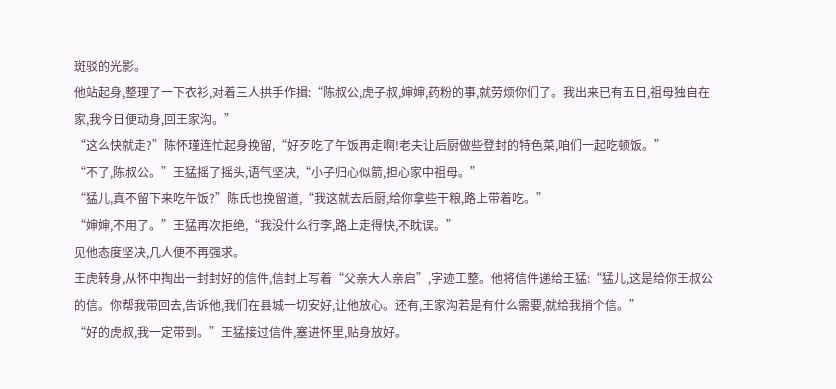斑驳的光影。
他站起身,整理了一下衣衫,对着三人拱手作揖:“陈叔公,虎子叔,婶婶,药粉的事,就劳烦你们了。我出来已有五日,祖母独自在家,我今日便动身,回王家沟。”
“这么快就走?”陈怀瑾连忙起身挽留,“好歹吃了午饭再走啊!老夫让后厨做些登封的特色菜,咱们一起吃顿饭。”
“不了,陈叔公。”王猛摇了摇头,语气坚决,“小子归心似箭,担心家中祖母。”
“猛儿,真不留下来吃午饭?”陈氏也挽留道,“我这就去后厨,给你拿些干粮,路上带着吃。”
“婶婶,不用了。”王猛再次拒绝,“我没什么行李,路上走得快,不眈误。”
见他态度坚决,几人便不再强求。
王虎转身,从怀中掏出一封封好的信件,信封上写着“父亲大人亲启”,字迹工整。他将信件递给王猛:“猛儿,这是给你王叔公的信。你帮我带回去,告诉他,我们在县城一切安好,让他放心。还有,王家沟若是有什么需要,就给我捎个信。”
“好的虎叔,我一定带到。”王猛接过信件,塞进怀里,贴身放好。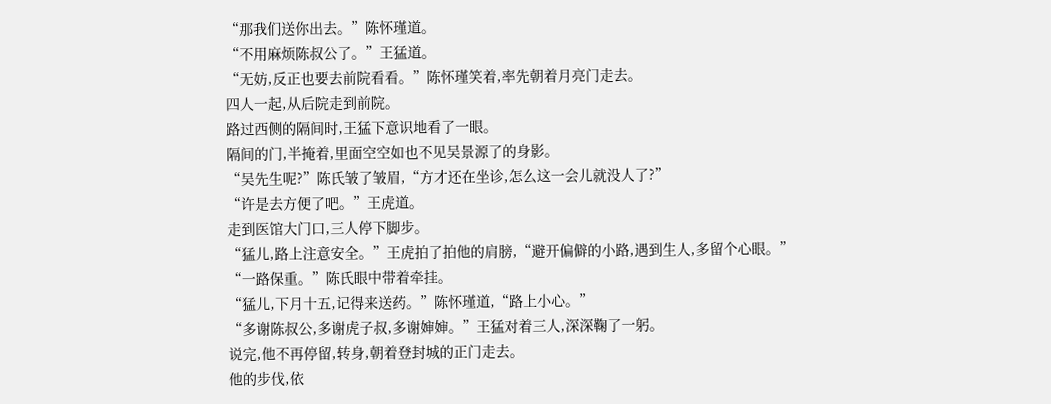“那我们送你出去。”陈怀瑾道。
“不用麻烦陈叔公了。”王猛道。
“无妨,反正也要去前院看看。”陈怀瑾笑着,率先朝着月亮门走去。
四人一起,从后院走到前院。
路过西侧的隔间时,王猛下意识地看了一眼。
隔间的门,半掩着,里面空空如也不见吴景源了的身影。
“吴先生呢?”陈氏皱了皱眉,“方才还在坐诊,怎么这一会儿就没人了?”
“许是去方便了吧。”王虎道。
走到医馆大门口,三人停下脚步。
“猛儿,路上注意安全。”王虎拍了拍他的肩膀,“避开偏僻的小路,遇到生人,多留个心眼。”
“一路保重。”陈氏眼中带着牵挂。
“猛儿,下月十五,记得来送药。”陈怀瑾道,“路上小心。”
“多谢陈叔公,多谢虎子叔,多谢婶婶。”王猛对着三人,深深鞠了一躬。
说完,他不再停留,转身,朝着登封城的正门走去。
他的步伐,依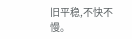旧平稳,不快不慢。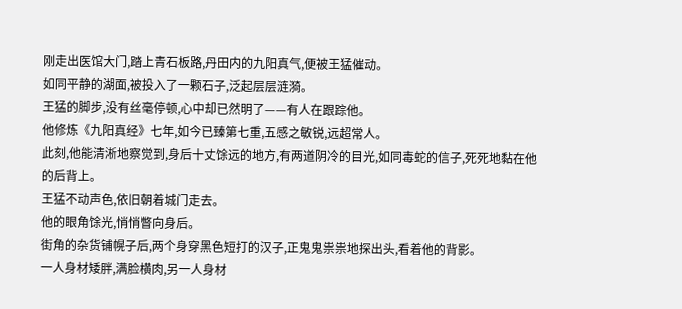刚走出医馆大门,踏上青石板路,丹田内的九阳真气,便被王猛催动。
如同平静的湖面,被投入了一颗石子,泛起层层涟漪。
王猛的脚步,没有丝毫停顿,心中却已然明了——有人在跟踪他。
他修炼《九阳真经》七年,如今已臻第七重,五感之敏锐,远超常人。
此刻,他能清淅地察觉到,身后十丈馀远的地方,有两道阴冷的目光,如同毒蛇的信子,死死地黏在他的后背上。
王猛不动声色,依旧朝着城门走去。
他的眼角馀光,悄悄瞥向身后。
街角的杂货铺幌子后,两个身穿黑色短打的汉子,正鬼鬼祟祟地探出头,看着他的背影。
一人身材矮胖,满脸横肉,另一人身材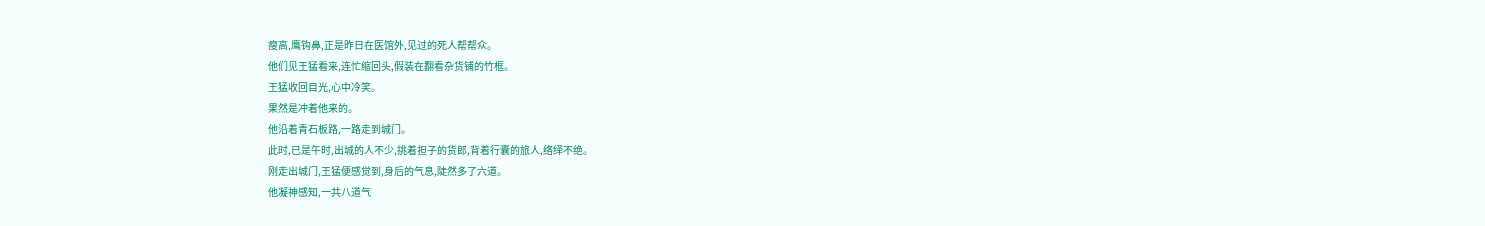瘦高,鹰钩鼻,正是昨日在医馆外,见过的死人帮帮众。
他们见王猛看来,连忙缩回头,假装在翻看杂货铺的竹框。
王猛收回目光,心中冷笑。
果然是冲着他来的。
他沿着青石板路,一路走到城门。
此时,已是午时,出城的人不少,挑着担子的货郎,背着行囊的旅人,络绎不绝。
刚走出城门,王猛便感觉到,身后的气息,陡然多了六道。
他凝神感知,一共八道气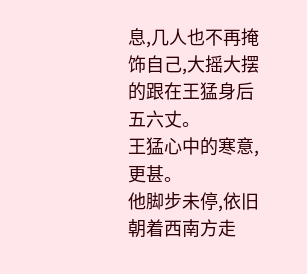息,几人也不再掩饰自己,大摇大摆的跟在王猛身后五六丈。
王猛心中的寒意,更甚。
他脚步未停,依旧朝着西南方走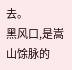去。
黑风口,是嵩山馀脉的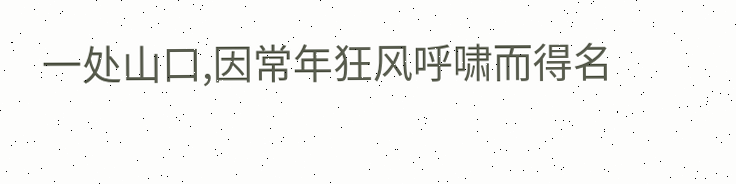一处山口,因常年狂风呼啸而得名